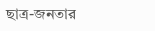ছাত্র-জনতার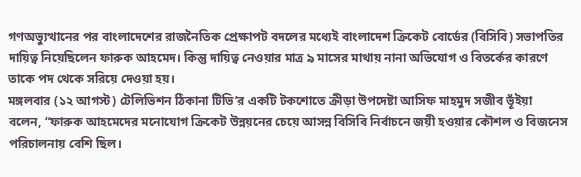গণঅভ্যুত্থানের পর বাংলাদেশের রাজনৈতিক প্রেক্ষাপট বদলের মধ্যেই বাংলাদেশ ক্রিকেট বোর্ডের (বিসিবি) সভাপতির দায়িত্ব নিয়েছিলেন ফারুক আহমেদ। কিন্তু দায়িত্ব নেওয়ার মাত্র ৯ মাসের মাথায় নানা অভিযোগ ও বিতর্কের কারণে তাকে পদ থেকে সরিয়ে দেওয়া হয়।
মঙ্গলবার (১২ আগস্ট) টেলিভিশন ঠিকানা টিভি’র একটি টকশোতে ক্রীড়া উপদেষ্টা আসিফ মাহমুদ সজীব ভূঁইয়া বলেন, “ফারুক আহমেদের মনোযোগ ক্রিকেট উন্নয়নের চেয়ে আসন্ন বিসিবি নির্বাচনে জয়ী হওয়ার কৌশল ও বিজনেস পরিচালনায় বেশি ছিল।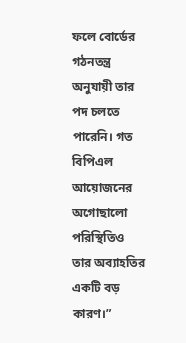ফলে বোর্ডের গঠনতন্ত্র অনুযায়ী তার পদ চলতে পারেনি। গত বিপিএল আয়োজনের অগোছালো পরিস্থিতিও তার অব্যাহতির একটি বড় কারণ।”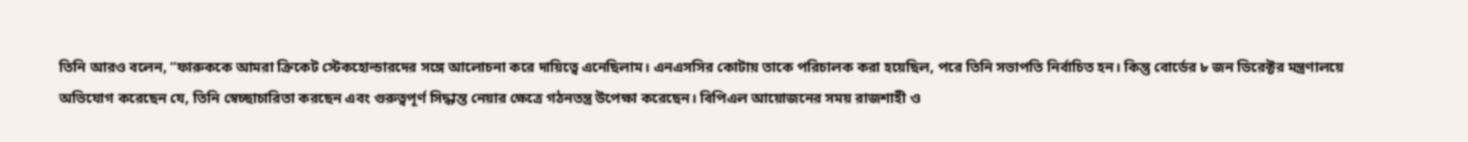তিনি আরও বলেন, “ফারুককে আমরা ক্রিকেট স্টেকহোল্ডারদের সঙ্গে আলোচনা করে দায়িত্বে এনেছিলাম। এনএসসির কোটায় তাকে পরিচালক করা হয়েছিল, পরে তিনি সভাপতি নির্বাচিত হন। কিন্তু বোর্ডের ৮ জন ডিরেক্টর মন্ত্রণালয়ে অভিযোগ করেছেন যে, তিনি স্বেচ্ছাচারিতা করছেন এবং গুরুত্বপূর্ণ সিদ্ধান্ত নেয়ার ক্ষেত্রে গঠনতন্ত্র উপেক্ষা করেছেন। বিপিএল আয়োজনের সময় রাজশাহী ও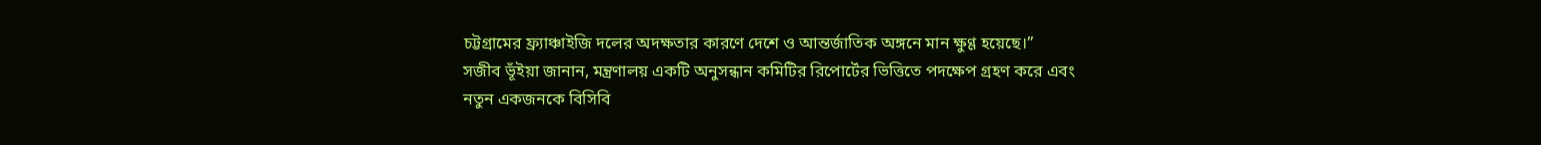চট্টগ্রামের ফ্র্যাঞ্চাইজি দলের অদক্ষতার কারণে দেশে ও আন্তর্জাতিক অঙ্গনে মান ক্ষুণ্ণ হয়েছে।”
সজীব ভূঁইয়া জানান, মন্ত্রণালয় একটি অনুসন্ধান কমিটির রিপোর্টের ভিত্তিতে পদক্ষেপ গ্রহণ করে এবং নতুন একজনকে বিসিবি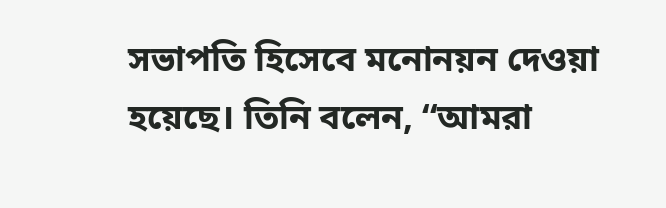সভাপতি হিসেবে মনোনয়ন দেওয়া হয়েছে। তিনি বলেন, “আমরা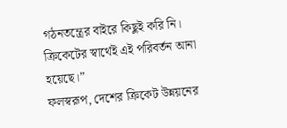গঠনতন্ত্রের বাইরে কিছুই করি নি। ক্রিকেটের স্বার্থেই এই পরিবর্তন আনা হয়েছে।”
ফলস্বরূপ, দেশের ক্রিকেট উন্নয়নের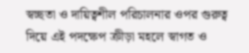স্বচ্ছতা ও দায়িত্বশীল পরিচালনার ওপর গুরুত্ব দিয়ে এই পদক্ষেপ ক্রীড়া মহলে স্বাগত ও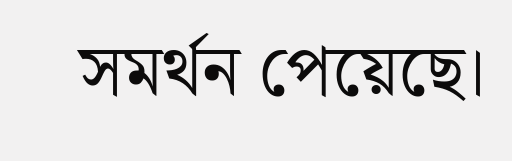সমর্থন পেয়েছে।